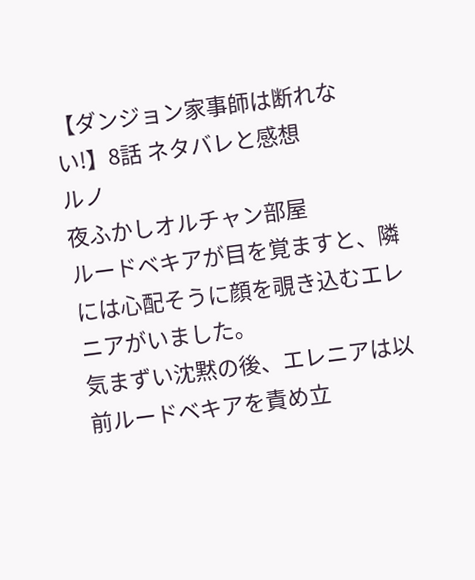【ダンジョン家事師は断れない!】8話 ネタバレと感想
ルノ
夜ふかしオルチャン部屋
ルードベキアが目を覚ますと、隣には心配そうに顔を覗き込むエレニアがいました。
気まずい沈黙の後、エレニアは以前ルードベキアを責め立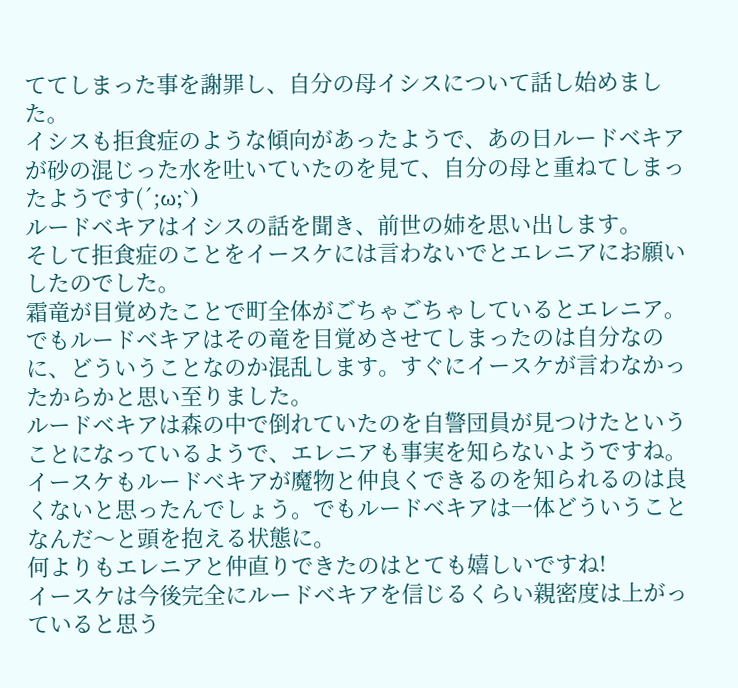ててしまった事を謝罪し、自分の母イシスについて話し始めました。
イシスも拒食症のような傾向があったようで、あの日ルードベキアが砂の混じった水を吐いていたのを見て、自分の母と重ねてしまったようです(´;ω;`)
ルードベキアはイシスの話を聞き、前世の姉を思い出します。
そして拒食症のことをイースケには言わないでとエレニアにお願いしたのでした。
霜竜が目覚めたことで町全体がごちゃごちゃしているとエレニア。
でもルードベキアはその竜を目覚めさせてしまったのは自分なのに、どういうことなのか混乱します。すぐにイースケが言わなかったからかと思い至りました。
ルードベキアは森の中で倒れていたのを自警団員が見つけたということになっているようで、エレニアも事実を知らないようですね。
イースケもルードベキアが魔物と仲良くできるのを知られるのは良くないと思ったんでしょう。でもルードベキアは一体どういうことなんだ〜と頭を抱える状態に。
何よりもエレニアと仲直りできたのはとても嬉しいですね!
イースケは今後完全にルードベキアを信じるくらい親密度は上がっていると思う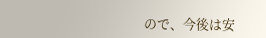ので、今後は安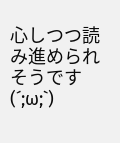心しつつ読み進められそうです(´;ω;`)